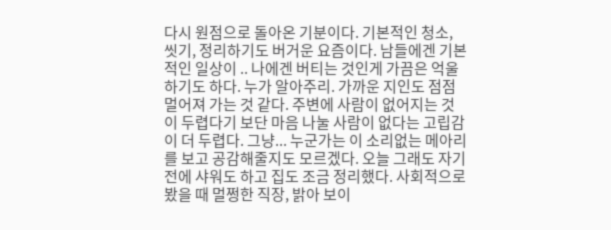다시 원점으로 돌아온 기분이다. 기본적인 청소, 씻기, 정리하기도 버거운 요즘이다. 남들에겐 기본적인 일상이 .. 나에겐 버티는 것인게 가끔은 억울하기도 하다. 누가 알아주리. 가까운 지인도 점점 멀어져 가는 것 같다. 주변에 사람이 없어지는 것이 두렵다기 보단 마음 나눌 사람이 없다는 고립감이 더 두렵다. 그냥... 누군가는 이 소리없는 메아리를 보고 공감해줄지도 모르겠다. 오늘 그래도 자기전에 샤워도 하고 집도 조금 정리했다. 사회적으로 봤을 때 멀쩡한 직장, 밝아 보이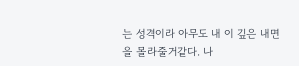는 성격이라 아무도 내 이 깊은 내면을 몰라줄거같다. 나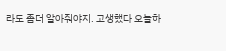라도 좀더 알아줘야지. 고생했다 오늘하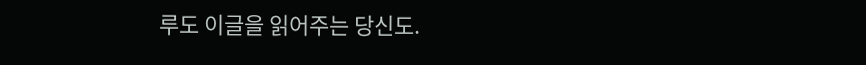루도 이글을 읽어주는 당신도.